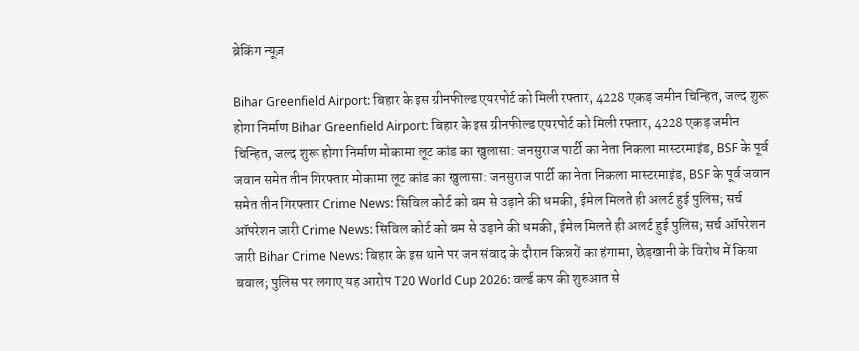ब्रेकिंग न्यूज़

Bihar Greenfield Airport: बिहार के इस ग्रीनफील्ड एयरपोर्ट को मिली रफ्तार, 4228 एकड़ जमीन चिन्हित, जल्द शुरू होगा निर्माण Bihar Greenfield Airport: बिहार के इस ग्रीनफील्ड एयरपोर्ट को मिली रफ्तार, 4228 एकड़ जमीन चिन्हित, जल्द शुरू होगा निर्माण मोकामा लूट कांड का खुलासा: जनसुराज पार्टी का नेता निकला मास्टरमाइंड, BSF के पूर्व जवान समेत तीन गिरफ्तार मोकामा लूट कांड का खुलासा: जनसुराज पार्टी का नेता निकला मास्टरमाइंड, BSF के पूर्व जवान समेत तीन गिरफ्तार Crime News: सिविल कोर्ट को बम से उड़ाने की धमकी, ईमेल मिलते ही अलर्ट हुई पुलिस; सर्च ऑपरेशन जारी Crime News: सिविल कोर्ट को बम से उड़ाने की धमकी, ईमेल मिलते ही अलर्ट हुई पुलिस; सर्च ऑपरेशन जारी Bihar Crime News: बिहार के इस थाने पर जन संवाद के दौरान किन्नरों का हंगामा, छेड़खानी के विरोध में किया बवाल; पुलिस पर लगाए यह आरोप T20 World Cup 2026: वर्ल्ड कप की शुरुआत से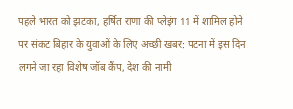पहले भारत को झटका, हर्षित राणा की प्लेइंग 11 में शामिल होने पर संकट बिहार के युवाओं के लिए अच्छी खबर: पटना में इस दिन लगने जा रहा विशेष जॉब कैंप, देश की नामी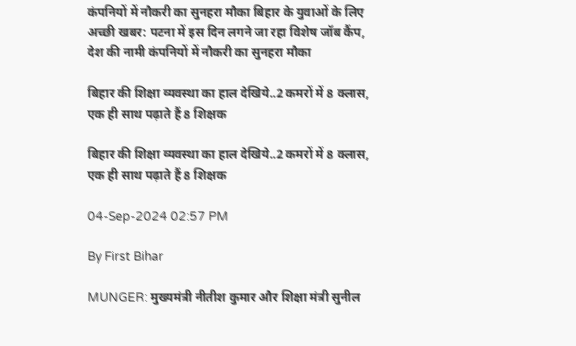कंपनियों में नौकरी का सुनहरा मौका बिहार के युवाओं के लिए अच्छी खबर: पटना में इस दिन लगने जा रहा विशेष जॉब कैंप, देश की नामी कंपनियों में नौकरी का सुनहरा मौका

बिहार की शिक्षा व्यवस्था का हाल देखिये..2 कमरों में 8 क्लास, एक ही साथ पढ़ाते हैं 8 शिक्षक

बिहार की शिक्षा व्यवस्था का हाल देखिये..2 कमरों में 8 क्लास, एक ही साथ पढ़ाते हैं 8 शिक्षक

04-Sep-2024 02:57 PM

By First Bihar

MUNGER: मुख्यमंत्री नीतीश कुमार और शिक्षा मंत्री सुनील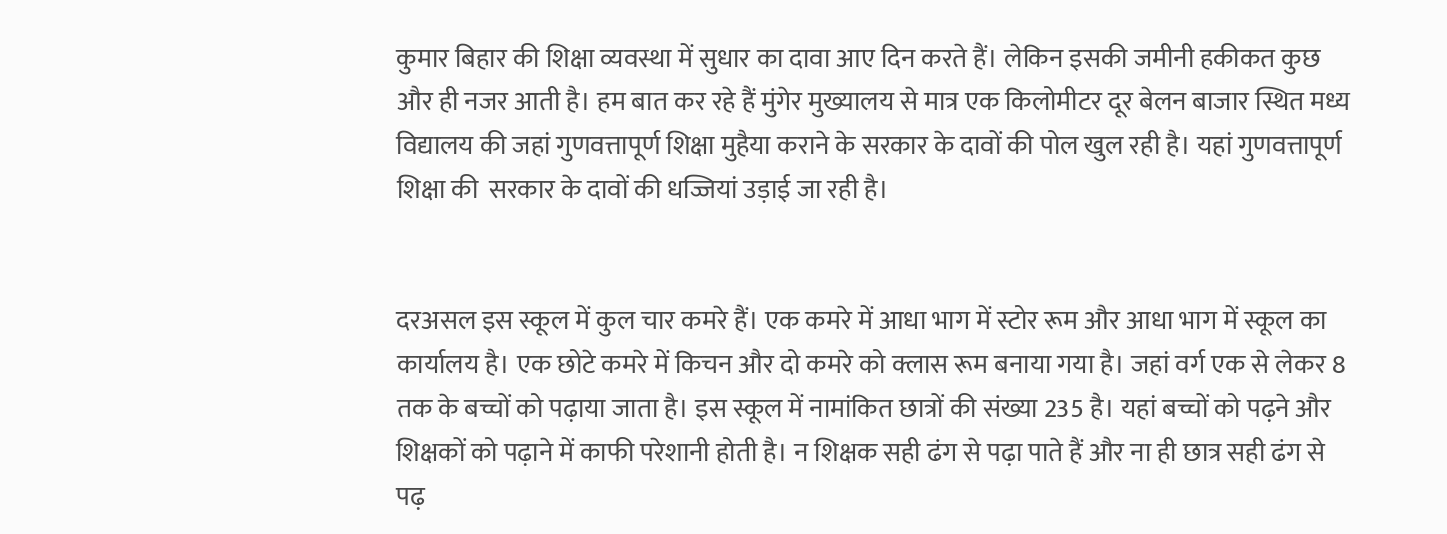कुमार बिहार की शिक्षा व्यवस्था में सुधार का दावा आए दिन करते हैं। लेकिन इसकी जमीनी हकीकत कुछ और ही नजर आती है। हम बात कर रहे हैं मुंगेर मुख्यालय से मात्र एक किलोमीटर दूर बेलन बाजार स्थित मध्य विद्यालय की जहां गुणवत्तापूर्ण शिक्षा मुहैया कराने के सरकार के दावों की पोल खुल रही है। यहां गुणवत्तापूर्ण शिक्षा की  सरकार के दावों की धज्जियां उड़ाई जा रही है।


दरअसल इस स्कूल में कुल चार कमरे हैं। एक कमरे में आधा भाग में स्टोर रूम और आधा भाग में स्कूल का कार्यालय है। एक छोटे कमरे में किचन और दो कमरे को क्लास रूम बनाया गया है। जहां वर्ग एक से लेकर 8 तक के बच्चों को पढ़ाया जाता है। इस स्कूल में नामांकित छात्रों की संख्या 235 है। यहां बच्चों को पढ़ने और शिक्षकों को पढ़ाने में काफी परेशानी होती है। न शिक्षक सही ढंग से पढ़ा पाते हैं और ना ही छात्र सही ढंग से पढ़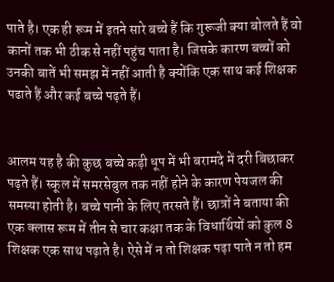पाते है। एक ही रूम में इतने सारे बच्चे हैं कि गुरूजी क्या बोलते हैं वो कानों तक भी ठीक से नहीं पहुंच पाता है। जिसके कारण बच्चों को उनकी बातें भी समझ में नहीं आती है क्योंकि एक साथ कई शिक्षक पढाते हैं और कई बच्चे पढ़ते हैं।


आलम यह है की कुछ बच्चे कड़ी धूप में भी बरामदे में दरी बिछाकर पढ़ते हैं। स्कूल में समरसेबुल तक नहीं होने के कारण पेयजल की समस्या होती है। बच्चे पानी के लिए तरसते हैं। छात्रों ने बताया की एक क्लास रूम में तीन से चार कक्षा तक के विधार्थियों को कुल 8 शिक्षक एक साथ पढ़ाते है। ऐसे में न तो शिक्षक पढ़ा पाते न तो हम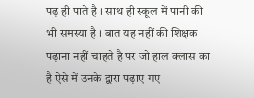पढ़ ही पाते है । साथ ही स्कूल में पानी की भी समस्या है । बात यह नहीं की शिक्षक पढ़ाना नहीं चाहते है पर जो हाल क्लास का है ऐसे में उनके द्वारा पढ़ाए गए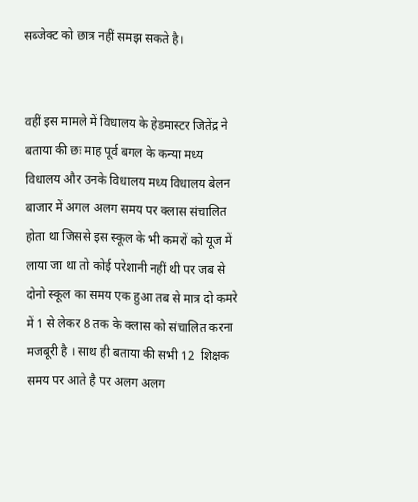सब्जेक्ट को छात्र नहीं समझ सकते है।


वहीं इस मामले में विधालय के हेडमास्टर जितेंद्र ने बताया की छः माह पूर्व बगल के कन्या मध्य विधालय और उनके विधालय मध्य विधालय बेलन बाजार में अगल अलग समय पर क्लास संचालित होता था जिससे इस स्कूल के भी कमरों को यूज में लाया जा था तो कोई परेशानी नहीं थी पर जब से दोनो स्कूल का समय एक हुआ तब से मात्र दो कमरे में 1 से लेकर 8 तक के क्लास को संचालित करना मजबूरी है । साथ ही बताया की सभी 12  शिक्षक समय पर आते है पर अलग अलग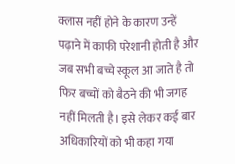क्लास नहीं होने के कारण उन्हें पढ़ाने में काफी परेशानी होती है और जब सभी बच्चे स्कूल आ जाते है तो फिर बच्चों को बैठने की भी जगह नहीं मिलती है। इसे लेकर कई बार अधिकारियों को भी कहा गया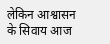लेकिन आश्वासन के सिवाय आज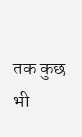तक कुछ भी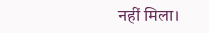नहीं मिला।